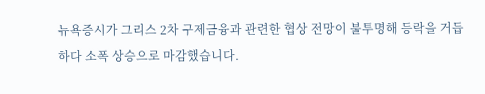뉴욕증시가 그리스 2차 구제금융과 관련한 협상 전망이 불투명해 등락을 거듭하다 소폭 상승으로 마감했습니다.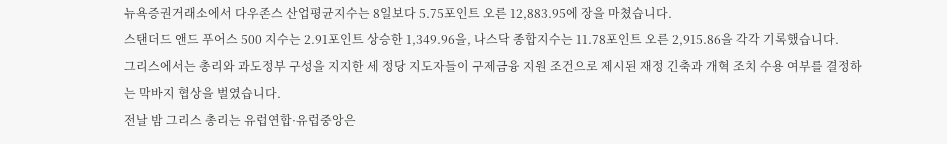뉴욕증권거래소에서 다우존스 산업평균지수는 8일보다 5.75포인트 오른 12,883.95에 장을 마쳤습니다.
스탠더드 앤드 푸어스 500 지수는 2.91포인트 상승한 1,349.96을, 나스닥 종합지수는 11.78포인트 오른 2,915.86을 각각 기록했습니다.
그리스에서는 총리와 과도정부 구성을 지지한 세 정당 지도자들이 구제금융 지원 조건으로 제시된 재정 긴축과 개혁 조치 수용 여부를 결정하는 막바지 협상을 벌였습니다.
전날 밤 그리스 총리는 유럽연합·유럽중앙은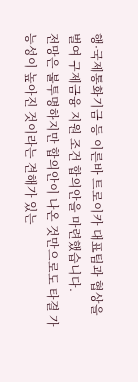행·국제통화기금 등 이른바 트로이카 대표팀과 협상을 벌여 구제금융 지원 조건 합의안을 마련했습니다.
전망은 불투명하지만 합의안이 나온 것만으로도 타결 가능성이 높아진 것이라는 견해가 있는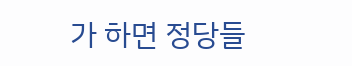가 하면 정당들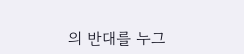의 반대를 누그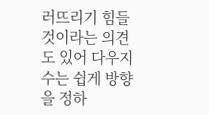러뜨리기 힘들 것이라는 의견도 있어 다우지수는 쉽게 방향을 정하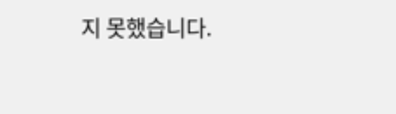지 못했습니다.